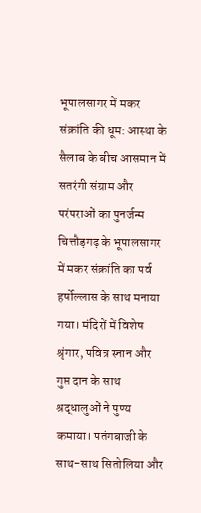भूपालसागर में मकर संक्रांति की धूम: आस्था के सैलाब के बीच आसमान में सतरंगी संग्राम और परंपराओं का पुनर्जन्म
चित्तौड़गढ़ के भूपालसागर में मकर संक्रांति का पर्व हर्षोल्लास के साथ मनाया गया। मंदिरों में विशेष श्रृंगार, पवित्र स्नान और गुप्त दान के साथ श्रद्धालुओं ने पुण्य कमाया। पतंगबाजी के साथ-साथ सितोलिया और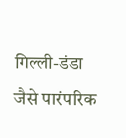गिल्ली-डंडा जैसे पारंपरिक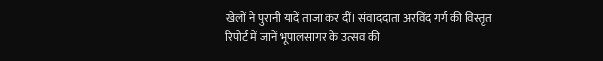खेलों ने पुरानी यादें ताजा कर दीं। संवाददाता अरविंद गर्ग की विस्तृत रिपोर्ट में जानें भूपालसागर के उत्सव की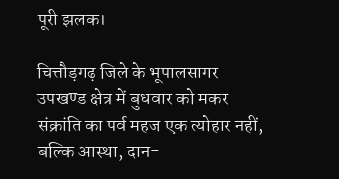पूरी झलक।

चित्तौड़गढ़ जिले के भूपालसागर उपखण्ड क्षेत्र में बुधवार को मकर संक्रांति का पर्व महज एक त्योहार नहीं, बल्कि आस्था, दान-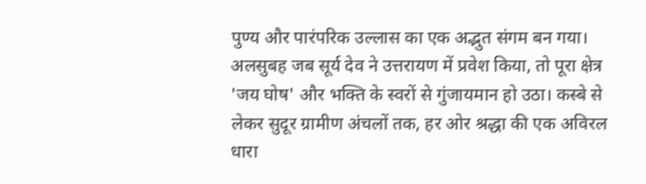पुण्य और पारंपरिक उल्लास का एक अद्भुत संगम बन गया। अलसुबह जब सूर्य देव ने उत्तरायण में प्रवेश किया, तो पूरा क्षेत्र 'जय घोष' और भक्ति के स्वरों से गुंजायमान हो उठा। कस्बे से लेकर सुदूर ग्रामीण अंचलों तक, हर ओर श्रद्धा की एक अविरल धारा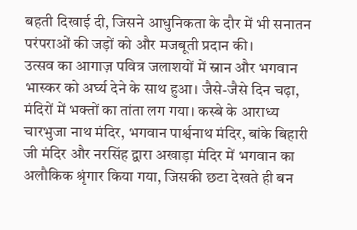बहती दिखाई दी, जिसने आधुनिकता के दौर में भी सनातन परंपराओं की जड़ों को और मजबूती प्रदान की।
उत्सव का आगाज़ पवित्र जलाशयों में स्नान और भगवान भास्कर को अर्घ्य देने के साथ हुआ। जैसे-जैसे दिन चढ़ा, मंदिरों में भक्तों का तांता लग गया। कस्बे के आराध्य चारभुजा नाथ मंदिर, भगवान पार्श्वनाथ मंदिर, बांके बिहारी जी मंदिर और नरसिंह द्वारा अखाड़ा मंदिर में भगवान का अलौकिक श्रृंगार किया गया, जिसकी छटा देखते ही बन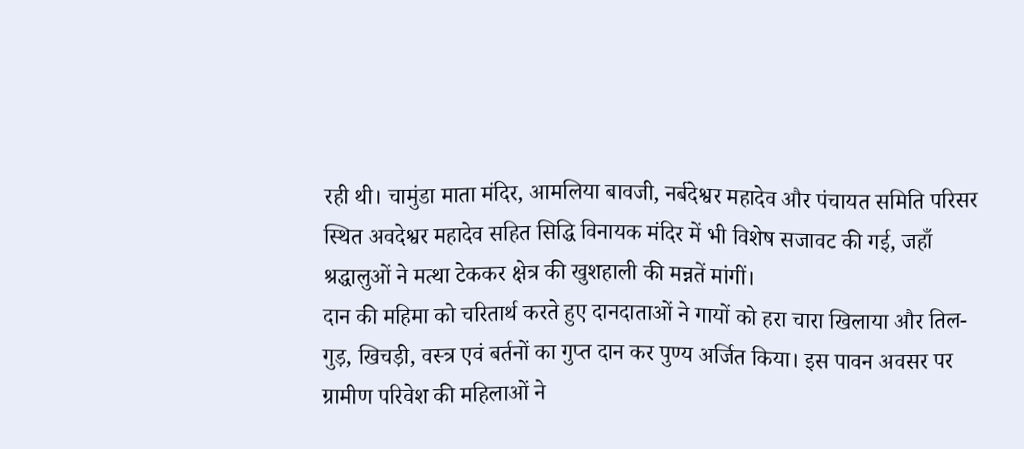रही थी। चामुंडा माता मंदिर, आमलिया बावजी, नर्बदेश्वर महादेव और पंचायत समिति परिसर स्थित अवदेश्वर महादेव सहित सिद्धि विनायक मंदिर में भी विशेष सजावट की गई, जहाँ श्रद्धालुओं ने मत्था टेककर क्षेत्र की खुशहाली की मन्नतें मांगीं।
दान की महिमा को चरितार्थ करते हुए दानदाताओं ने गायों को हरा चारा खिलाया और तिल-गुड़, खिचड़ी, वस्त्र एवं बर्तनों का गुप्त दान कर पुण्य अर्जित किया। इस पावन अवसर पर ग्रामीण परिवेश की महिलाओं ने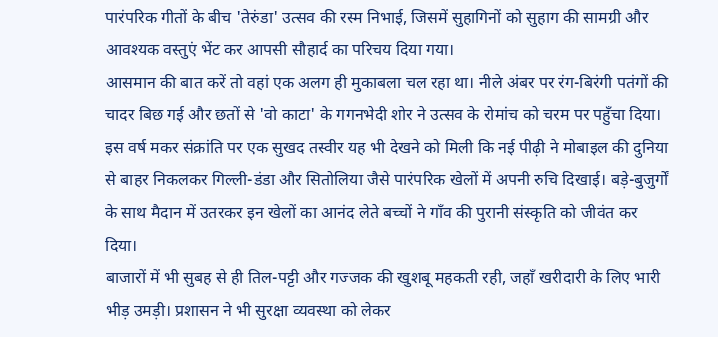पारंपरिक गीतों के बीच 'तेरुंडा' उत्सव की रस्म निभाई, जिसमें सुहागिनों को सुहाग की सामग्री और आवश्यक वस्तुएं भेंट कर आपसी सौहार्द का परिचय दिया गया।
आसमान की बात करें तो वहां एक अलग ही मुकाबला चल रहा था। नीले अंबर पर रंग-बिरंगी पतंगों की चादर बिछ गई और छतों से 'वो काटा' के गगनभेदी शोर ने उत्सव के रोमांच को चरम पर पहुँचा दिया। इस वर्ष मकर संक्रांति पर एक सुखद तस्वीर यह भी देखने को मिली कि नई पीढ़ी ने मोबाइल की दुनिया से बाहर निकलकर गिल्ली-डंडा और सितोलिया जैसे पारंपरिक खेलों में अपनी रुचि दिखाई। बड़े-बुजुर्गों के साथ मैदान में उतरकर इन खेलों का आनंद लेते बच्चों ने गाँव की पुरानी संस्कृति को जीवंत कर दिया।
बाजारों में भी सुबह से ही तिल-पट्टी और गज्जक की खुशबू महकती रही, जहाँ खरीदारी के लिए भारी भीड़ उमड़ी। प्रशासन ने भी सुरक्षा व्यवस्था को लेकर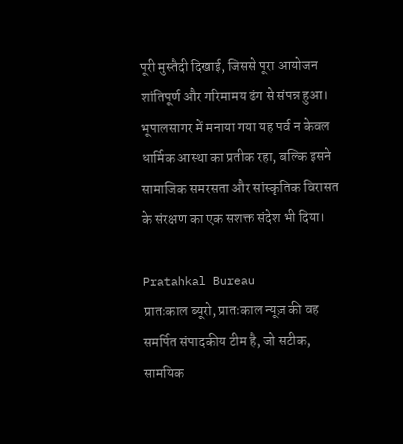पूरी मुस्तैदी दिखाई, जिससे पूरा आयोजन शांतिपूर्ण और गरिमामय ढंग से संपन्न हुआ। भूपालसागर में मनाया गया यह पर्व न केवल धार्मिक आस्था का प्रतीक रहा, बल्कि इसने सामाजिक समरसता और सांस्कृतिक विरासत के संरक्षण का एक सशक्त संदेश भी दिया।

Pratahkal Bureau
प्रातःकाल ब्यूरो, प्रातःकाल न्यूज़ की वह समर्पित संपादकीय टीम है, जो सटीक, सामयिक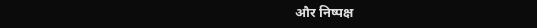और निष्पक्ष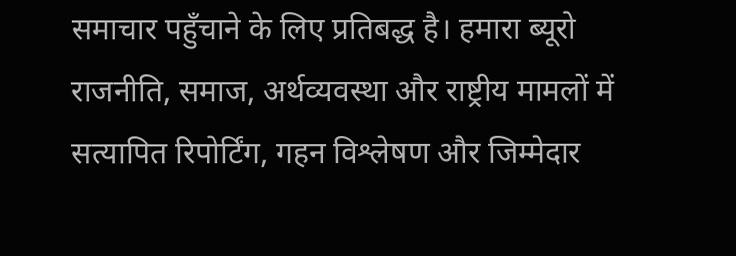समाचार पहुँचाने के लिए प्रतिबद्ध है। हमारा ब्यूरो राजनीति, समाज, अर्थव्यवस्था और राष्ट्रीय मामलों में सत्यापित रिपोर्टिंग, गहन विश्लेषण और जिम्मेदार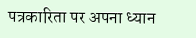पत्रकारिता पर अपना ध्यान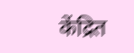केंद्रित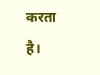करता है।